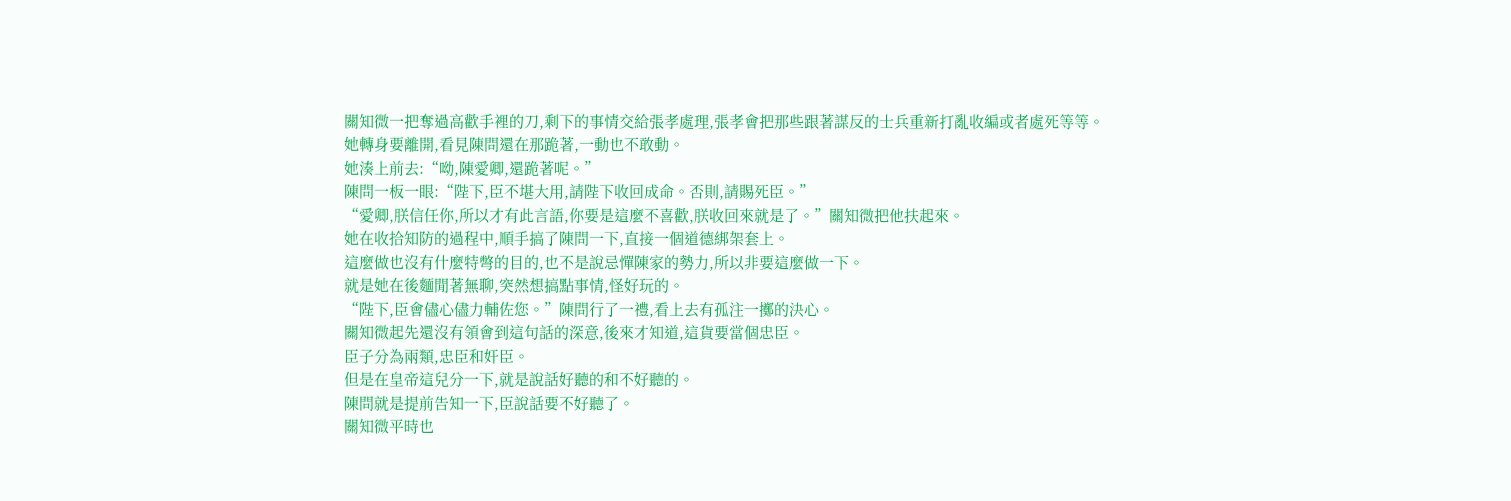關知微一把奪過高歡手裡的刀,剩下的事情交給張孝處理,張孝會把那些跟著謀反的士兵重新打亂收編或者處死等等。
她轉身要離開,看見陳問還在那跪著,一動也不敢動。
她湊上前去:“呦,陳愛卿,還跪著呢。”
陳問一板一眼:“陛下,臣不堪大用,請陛下收回成命。否則,請賜死臣。”
“愛卿,朕信任你,所以才有此言語,你要是這麼不喜歡,朕收回來就是了。”關知微把他扶起來。
她在收拾知防的過程中,順手搞了陳問一下,直接一個道德綁架套上。
這麼做也沒有什麼特彆的目的,也不是說忌憚陳家的勢力,所以非要這麼做一下。
就是她在後麵閒著無聊,突然想搞點事情,怪好玩的。
“陛下,臣會儘心儘力輔佐您。”陳問行了一禮,看上去有孤注一擲的決心。
關知微起先還沒有領會到這句話的深意,後來才知道,這貨要當個忠臣。
臣子分為兩類,忠臣和奸臣。
但是在皇帝這兒分一下,就是說話好聽的和不好聽的。
陳問就是提前告知一下,臣說話要不好聽了。
關知微平時也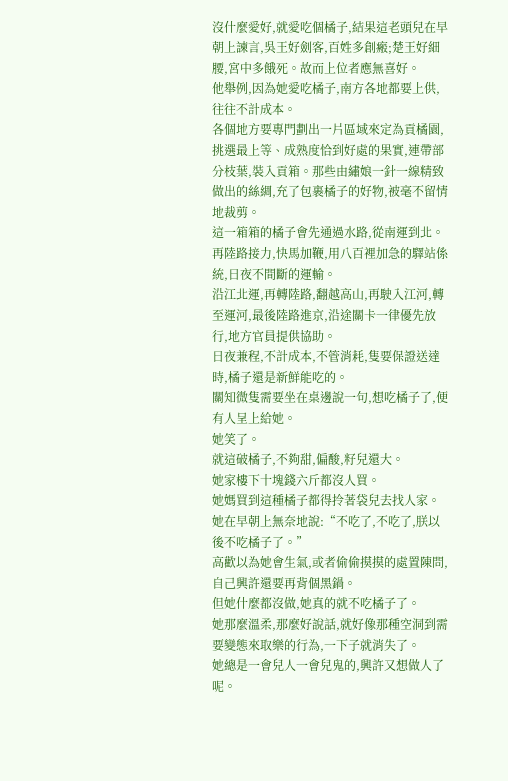沒什麼愛好,就愛吃個橘子,結果這老頭兒在早朝上諫言,吳王好劍客,百姓多創瘢;楚王好細腰,宮中多餓死。故而上位者應無喜好。
他舉例,因為她愛吃橘子,南方各地都要上供,往往不計成本。
各個地方要專門劃出一片區域來定為貢橘園,
挑選最上等、成熟度恰到好處的果實,連帶部分枝葉,裝入貢箱。那些由繡娘一針一線精致做出的絲綢,充了包裹橘子的好物,被毫不留情地裁剪。
這一箱箱的橘子會先通過水路,從南運到北。
再陸路接力,快馬加鞭,用八百裡加急的驛站係統,日夜不間斷的運輸。
沿江北運,再轉陸路,翻越高山,再駛入江河,轉至運河,最後陸路進京,沿途關卡一律優先放行,地方官員提供協助。
日夜兼程,不計成本,不管消耗,隻要保證送達時,橘子還是新鮮能吃的。
關知微隻需要坐在桌邊說一句,想吃橘子了,便有人呈上給她。
她笑了。
就這破橘子,不夠甜,偏酸,籽兒還大。
她家樓下十塊錢六斤都沒人買。
她媽買到這種橘子都得拎著袋兒去找人家。
她在早朝上無奈地說:“不吃了,不吃了,朕以後不吃橘子了。”
高歡以為她會生氣,或者偷偷摸摸的處置陳問,自己興許還要再背個黑鍋。
但她什麼都沒做,她真的就不吃橘子了。
她那麼溫柔,那麼好說話,就好像那種空洞到需要變態來取樂的行為,一下子就消失了。
她總是一會兒人一會兒鬼的,興許又想做人了呢。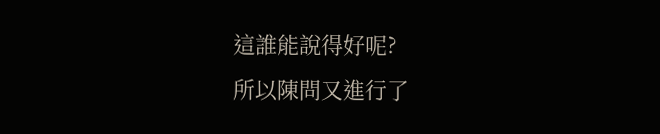這誰能說得好呢?
所以陳問又進行了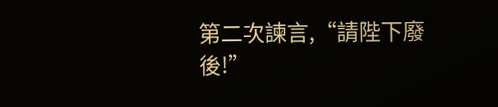第二次諫言,“請陛下廢後!”